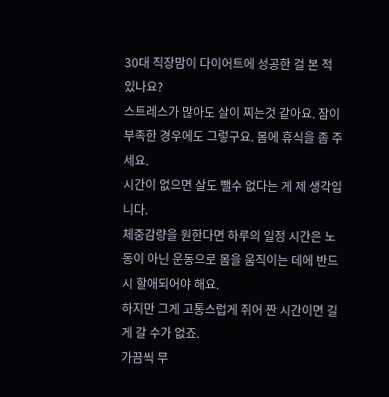30대 직장맘이 다이어트에 성공한 걸 본 적 있나요?
스트레스가 많아도 살이 찌는것 같아요. 잠이 부족한 경우에도 그렇구요. 몸에 휴식을 좀 주세요.
시간이 없으면 살도 뺄수 없다는 게 제 생각입니다.
체중감량을 원한다면 하루의 일정 시간은 노동이 아닌 운동으로 몸을 움직이는 데에 반드시 할애되어야 해요.
하지만 그게 고통스럽게 쥐어 짠 시간이면 길게 갈 수가 없죠.
가끔씩 무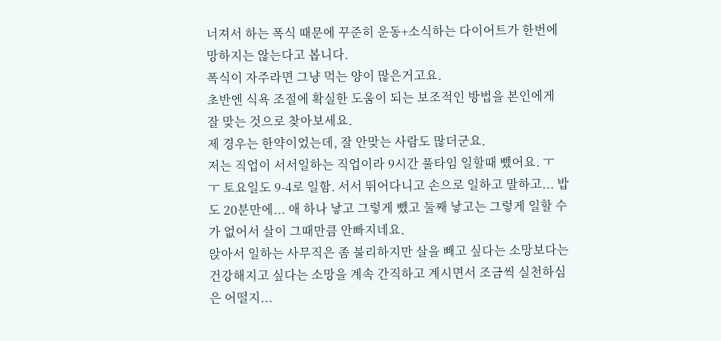너져서 하는 폭식 때문에 꾸준히 운동+소식하는 다이어트가 한번에 망하지는 않는다고 봅니다.
폭식이 자주라면 그냥 먹는 양이 많은거고요.
초반엔 식욕 조절에 확실한 도움이 되는 보조적인 방법을 본인에게 잘 맞는 것으로 찾아보세요.
제 경우는 한약이었는데, 잘 안맞는 사람도 많더군요.
저는 직업이 서서일하는 직업이라 9시간 풀타임 일할때 뺐어요. ㅜ ㅜ 토요일도 9-4로 일함. 서서 뛰어다니고 손으로 일하고 말하고... 밥도 20분만에... 애 하나 낳고 그렇게 뺐고 둘째 낳고는 그렇게 일할 수가 없어서 살이 그때만큼 안빠지네요.
앉아서 일하는 사무직은 좀 불리하지만 살을 빼고 싶다는 소망보다는 건강해지고 싶다는 소망을 계속 간직하고 계시면서 조금씩 실천하심은 어떨지...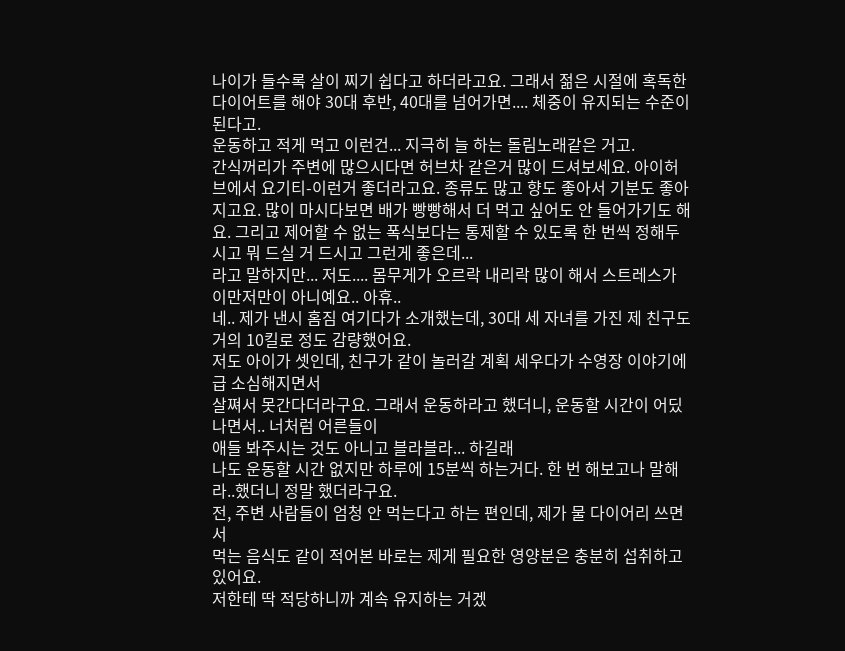나이가 들수록 살이 찌기 쉽다고 하더라고요. 그래서 젊은 시절에 혹독한 다이어트를 해야 30대 후반, 40대를 넘어가면.... 체중이 유지되는 수준이 된다고.
운동하고 적게 먹고 이런건... 지극히 늘 하는 돌림노래같은 거고.
간식꺼리가 주변에 많으시다면 허브차 같은거 많이 드셔보세요. 아이허브에서 요기티-이런거 좋더라고요. 종류도 많고 향도 좋아서 기분도 좋아지고요. 많이 마시다보면 배가 빵빵해서 더 먹고 싶어도 안 들어가기도 해요. 그리고 제어할 수 없는 폭식보다는 통제할 수 있도록 한 번씩 정해두시고 뭐 드실 거 드시고 그런게 좋은데...
라고 말하지만... 저도.... 몸무게가 오르락 내리락 많이 해서 스트레스가 이만저만이 아니예요.. 아휴..
네.. 제가 낸시 홈짐 여기다가 소개했는데, 30대 세 자녀를 가진 제 친구도 거의 10킬로 정도 감량했어요.
저도 아이가 셋인데, 친구가 같이 놀러갈 계획 세우다가 수영장 이야기에 급 소심해지면서
살쪄서 못간다더라구요. 그래서 운동하라고 했더니, 운동할 시간이 어딨나면서.. 너처럼 어른들이
애들 봐주시는 것도 아니고 블라블라... 하길래
나도 운동할 시간 없지만 하루에 15분씩 하는거다. 한 번 해보고나 말해라..했더니 정말 했더라구요.
전, 주변 사람들이 엄청 안 먹는다고 하는 편인데, 제가 물 다이어리 쓰면서
먹는 음식도 같이 적어본 바로는 제게 필요한 영양분은 충분히 섭취하고 있어요.
저한테 딱 적당하니까 계속 유지하는 거겠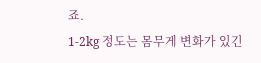죠.
1-2kg 정도는 몸무게 변화가 있긴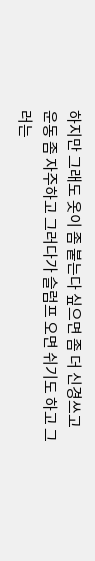하지만 그래도 옷이 좀 붙는다 싶으면 좀 더 신경쓰고
운동 좀 자주하고 그러다가 슬럼프 오면 쉬기도 하고 그러는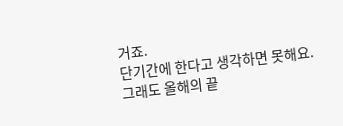거죠.
단기간에 한다고 생각하면 못해요.
그래도 올해의 끝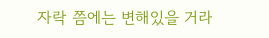자락 쯤에는 변해있을 거라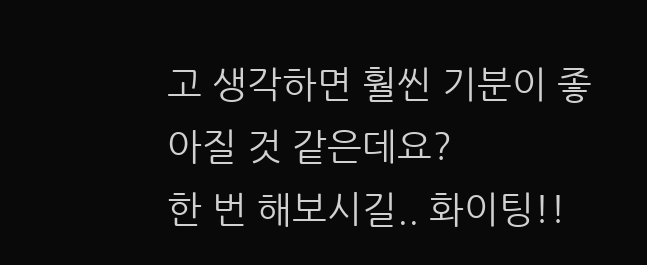고 생각하면 훨씬 기분이 좋아질 것 같은데요?
한 번 해보시길.. 화이팅!!